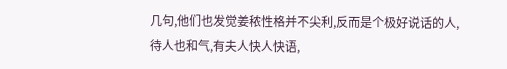几句,他们也发觉姜秾性格并不尖利,反而是个极好说话的人,待人也和气,有夫人快人快语,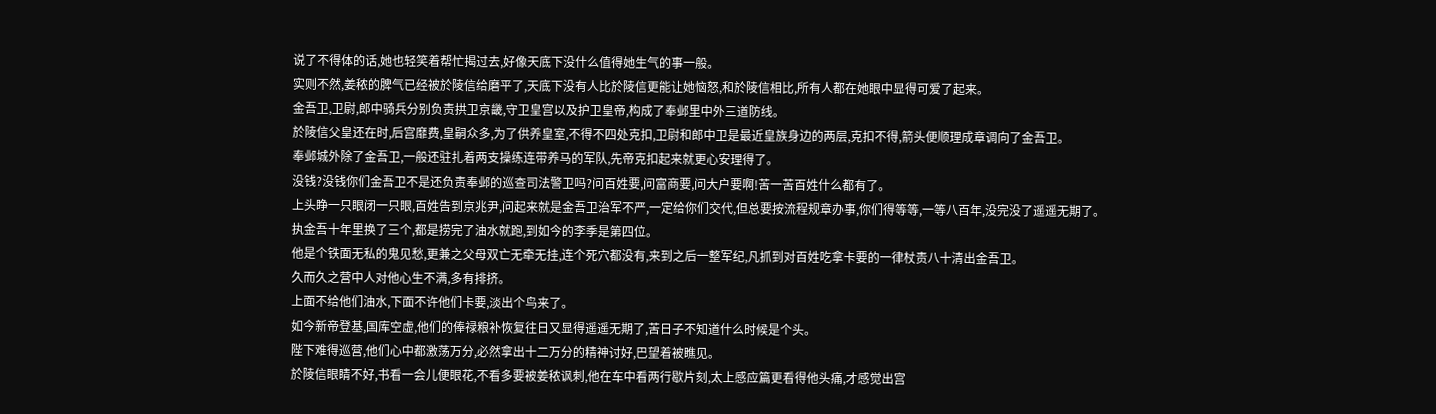说了不得体的话,她也轻笑着帮忙揭过去,好像天底下没什么值得她生气的事一般。
实则不然,姜秾的脾气已经被於陵信给磨平了,天底下没有人比於陵信更能让她恼怒,和於陵信相比,所有人都在她眼中显得可爱了起来。
金吾卫,卫尉,郎中骑兵分别负责拱卫京畿,守卫皇宫以及护卫皇帝,构成了奉邺里中外三道防线。
於陵信父皇还在时,后宫靡费,皇嗣众多,为了供养皇室,不得不四处克扣,卫尉和郎中卫是最近皇族身边的两层,克扣不得,箭头便顺理成章调向了金吾卫。
奉邺城外除了金吾卫,一般还驻扎着两支操练连带养马的军队,先帝克扣起来就更心安理得了。
没钱?没钱你们金吾卫不是还负责奉邺的巡查司法警卫吗?问百姓要,问富商要,问大户要啊!苦一苦百姓什么都有了。
上头睁一只眼闭一只眼,百姓告到京兆尹,问起来就是金吾卫治军不严,一定给你们交代,但总要按流程规章办事,你们得等等,一等八百年,没完没了遥遥无期了。
执金吾十年里换了三个,都是捞完了油水就跑,到如今的李季是第四位。
他是个铁面无私的鬼见愁,更兼之父母双亡无牵无挂,连个死穴都没有,来到之后一整军纪,凡抓到对百姓吃拿卡要的一律杖责八十清出金吾卫。
久而久之营中人对他心生不满,多有排挤。
上面不给他们油水,下面不许他们卡要,淡出个鸟来了。
如今新帝登基,国库空虚,他们的俸禄粮补恢复往日又显得遥遥无期了,苦日子不知道什么时候是个头。
陛下难得巡营,他们心中都激荡万分,必然拿出十二万分的精神讨好,巴望着被瞧见。
於陵信眼睛不好,书看一会儿便眼花,不看多要被姜秾讽刺,他在车中看两行歇片刻,太上感应篇更看得他头痛,才感觉出宫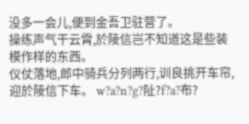没多一会儿,便到金吾卫驻营了。
操练声气干云霄,於陵信岂不知道这是些装模作样的东西。
仪仗落地,郎中骑兵分列两行,训良挑开车帘,迎於陵信下车。 w?a?n?g?阯?f?a?布?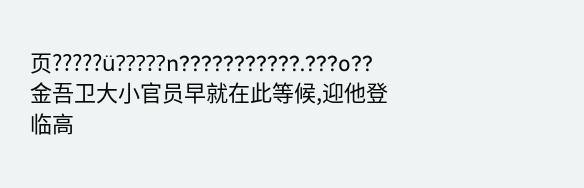页?????ü?????n???????????.???o??
金吾卫大小官员早就在此等候,迎他登临高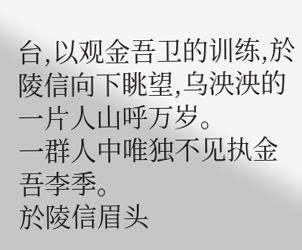台,以观金吾卫的训练,於陵信向下眺望,乌泱泱的一片人山呼万岁。
一群人中唯独不见执金吾李季。
於陵信眉头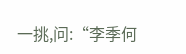一挑,问:“李季何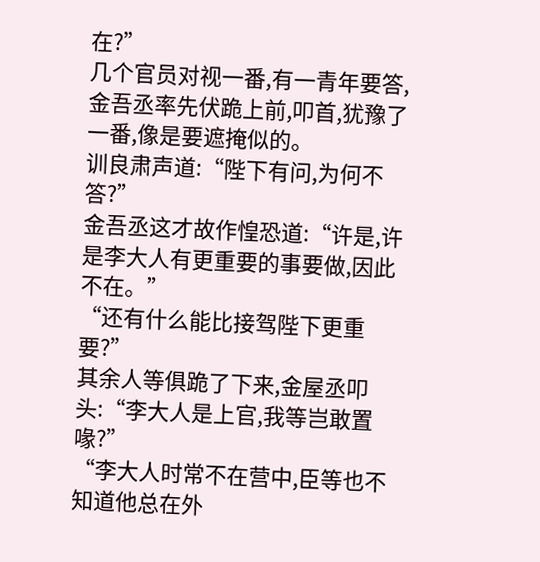在?”
几个官员对视一番,有一青年要答,金吾丞率先伏跪上前,叩首,犹豫了一番,像是要遮掩似的。
训良肃声道:“陛下有问,为何不答?”
金吾丞这才故作惶恐道:“许是,许是李大人有更重要的事要做,因此不在。”
“还有什么能比接驾陛下更重要?”
其余人等俱跪了下来,金屋丞叩头:“李大人是上官,我等岂敢置喙?”
“李大人时常不在营中,臣等也不知道他总在外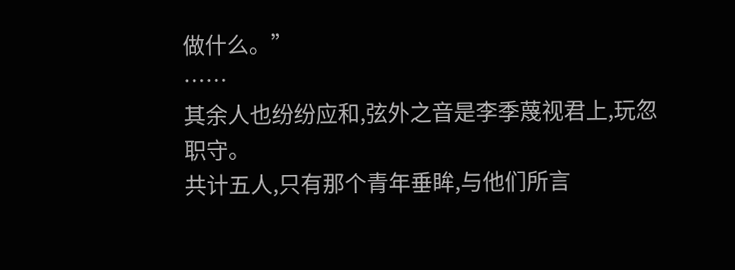做什么。”
……
其余人也纷纷应和,弦外之音是李季蔑视君上,玩忽职守。
共计五人,只有那个青年垂眸,与他们所言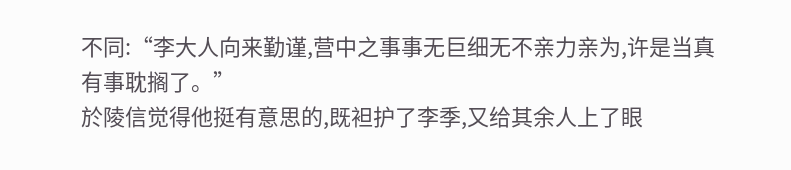不同:“李大人向来勤谨,营中之事事无巨细无不亲力亲为,许是当真有事耽搁了。”
於陵信觉得他挺有意思的,既袒护了李季,又给其余人上了眼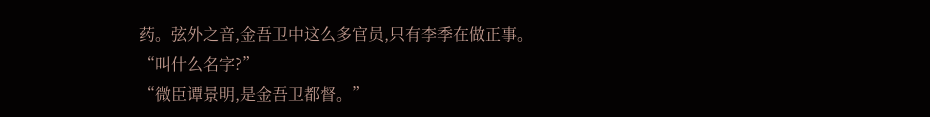药。弦外之音,金吾卫中这么多官员,只有李季在做正事。
“叫什么名字?”
“微臣谭景明,是金吾卫都督。”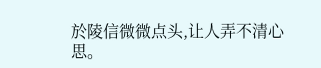於陵信微微点头,让人弄不清心思。